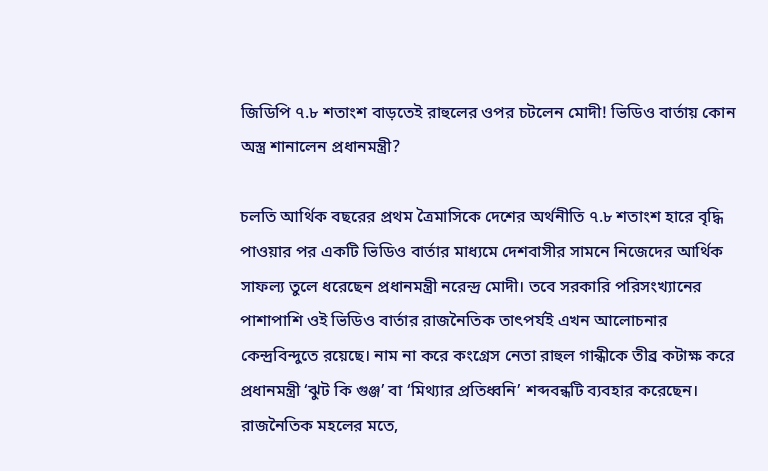জিডিপি ৭.৮ শতাংশ বাড়তেই রাহুলের ওপর চটলেন মোদী! ভিডিও বার্তায় কোন অস্ত্র শানালেন প্রধানমন্ত্রী?

চলতি আর্থিক বছরের প্রথম ত্রৈমাসিকে দেশের অর্থনীতি ৭.৮ শতাংশ হারে বৃদ্ধি পাওয়ার পর একটি ভিডিও বার্তার মাধ্যমে দেশবাসীর সামনে নিজেদের আর্থিক সাফল্য তুলে ধরেছেন প্রধানমন্ত্রী নরেন্দ্র মোদী। তবে সরকারি পরিসংখ্যানের পাশাপাশি ওই ভিডিও বার্তার রাজনৈতিক তাৎপর্যই এখন আলোচনার কেন্দ্রবিন্দুতে রয়েছে। নাম না করে কংগ্রেস নেতা রাহুল গান্ধীকে তীব্র কটাক্ষ করে প্রধানমন্ত্রী ‘ঝুট কি গুঞ্জ’ বা ‘মিথ্যার প্রতিধ্বনি’ শব্দবন্ধটি ব্যবহার করেছেন। রাজনৈতিক মহলের মতে,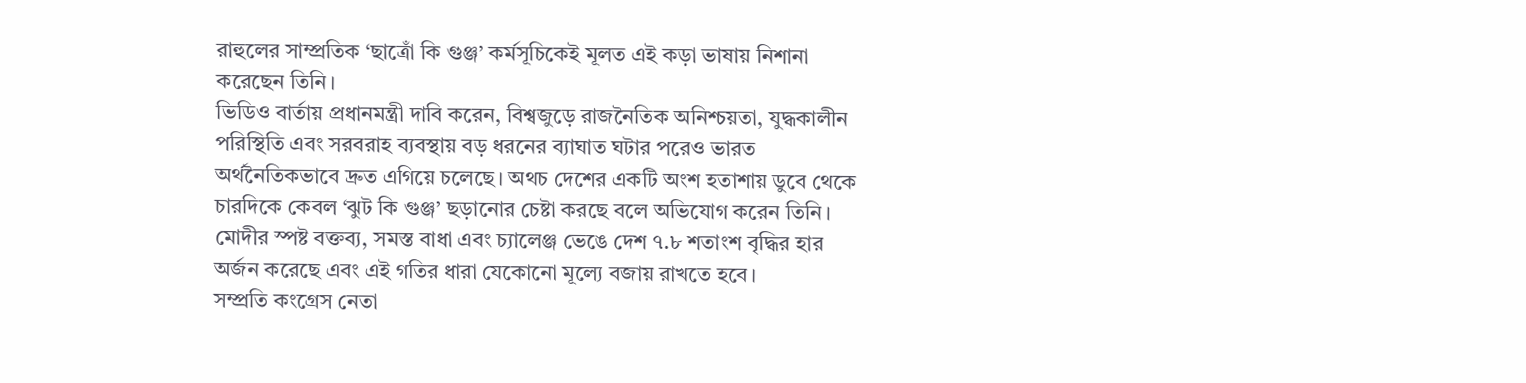রাহুলের সাম্প্রতিক ‘ছাত্রোঁ কি গুঞ্জ’ কর্মসূচিকেই মূলত এই কড়া ভাষায় নিশানা করেছেন তিনি।
ভিডিও বার্তায় প্রধানমন্ত্রী দাবি করেন, বিশ্বজুড়ে রাজনৈতিক অনিশ্চয়তা, যুদ্ধকালীন পরিস্থিতি এবং সরবরাহ ব্যবস্থায় বড় ধরনের ব্যাঘাত ঘটার পরেও ভারত অর্থনৈতিকভাবে দ্রুত এগিয়ে চলেছে। অথচ দেশের একটি অংশ হতাশায় ডুবে থেকে চারদিকে কেবল ‘ঝুট কি গুঞ্জ’ ছড়ানোর চেষ্টা করছে বলে অভিযোগ করেন তিনি। মোদীর স্পষ্ট বক্তব্য, সমস্ত বাধা এবং চ্যালেঞ্জ ভেঙে দেশ ৭.৮ শতাংশ বৃদ্ধির হার অর্জন করেছে এবং এই গতির ধারা যেকোনো মূল্যে বজায় রাখতে হবে।
সম্প্রতি কংগ্রেস নেতা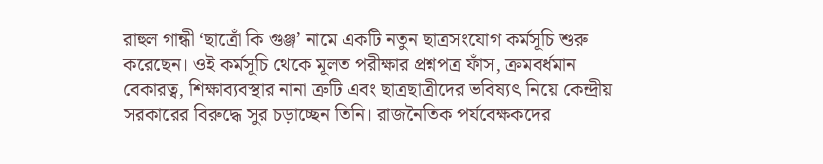রাহুল গান্ধী ‘ছাত্রোঁ কি গুঞ্জ’ নামে একটি নতুন ছাত্রসংযোগ কর্মসূচি শুরু করেছেন। ওই কর্মসূচি থেকে মূলত পরীক্ষার প্রশ্নপত্র ফাঁস, ক্রমবর্ধমান বেকারত্ব, শিক্ষাব্যবস্থার নানা ত্রুটি এবং ছাত্রছাত্রীদের ভবিষ্যৎ নিয়ে কেন্দ্রীয় সরকারের বিরুদ্ধে সুর চড়াচ্ছেন তিনি। রাজনৈতিক পর্যবেক্ষকদের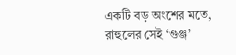একটি বড় অংশের মতে, রাহুলের সেই ‘গুঞ্জ’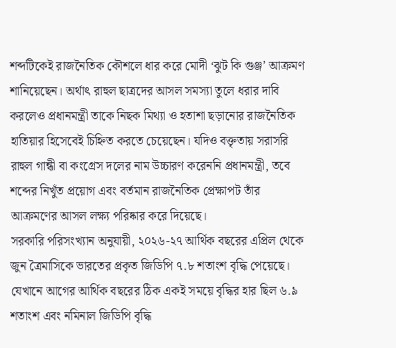শব্দটিকেই রাজনৈতিক কৌশলে ধার করে মোদী ‘ঝুট কি গুঞ্জ’ আক্রমণ শানিয়েছেন। অর্থাৎ রাহুল ছাত্রদের আসল সমস্যা তুলে ধরার দাবি করলেও প্রধানমন্ত্রী তাকে নিছক মিথ্যা ও হতাশা ছড়ানোর রাজনৈতিক হাতিয়ার হিসেবেই চিহ্নিত করতে চেয়েছেন। যদিও বক্তৃতায় সরাসরি রাহুল গান্ধী বা কংগ্রেস দলের নাম উচ্চারণ করেননি প্রধানমন্ত্রী, তবে শব্দের নিখুঁত প্রয়োগ এবং বর্তমান রাজনৈতিক প্রেক্ষাপট তাঁর আক্রমণের আসল লক্ষ্য পরিষ্কার করে দিয়েছে।
সরকারি পরিসংখ্যান অনুযায়ী, ২০২৬-২৭ আর্থিক বছরের এপ্রিল থেকে জুন ত্রৈমাসিকে ভারতের প্রকৃত জিডিপি ৭.৮ শতাংশ বৃদ্ধি পেয়েছে। যেখানে আগের আর্থিক বছরের ঠিক একই সময়ে বৃদ্ধির হার ছিল ৬.৯ শতাংশ এবং নমিনাল জিডিপি বৃদ্ধি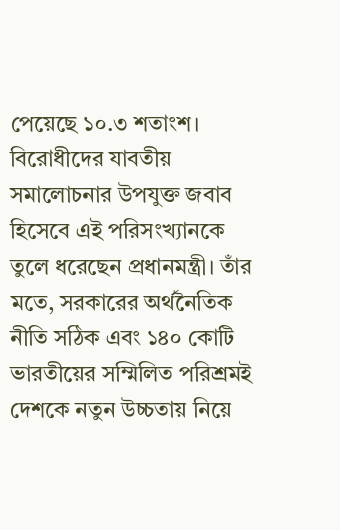পেয়েছে ১০.৩ শতাংশ। বিরোধীদের যাবতীয় সমালোচনার উপযুক্ত জবাব হিসেবে এই পরিসংখ্যানকে তুলে ধরেছেন প্রধানমন্ত্রী। তাঁর মতে, সরকারের অর্থনৈতিক নীতি সঠিক এবং ১৪০ কোটি ভারতীয়ের সম্মিলিত পরিশ্রমই দেশকে নতুন উচ্চতায় নিয়ে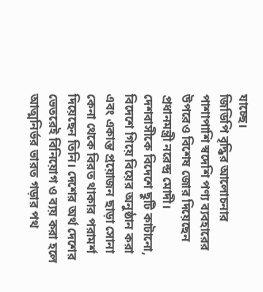যাচ্ছে।
জিডিপি বৃদ্ধির আলোচনার পাশাপাশি স্বদেশি পণ্য ব্যবহারের উপরেও বিশেষ জোর দিয়েছেন প্রধানমন্ত্রী নরেন্দ্র মোদী। দেশবাসীকে বিদেশে ছুটি কাটানো, বিদেশে গিয়ে বিয়ের অনুষ্ঠান করা এবং একান্ত প্রয়োজন ছাড়া সোনা কেনা থেকে বিরত থাকার পরামর্শ দিয়েছেন তিনি। দেশের অর্থ দেশের ভেতরেই বিনিয়োগ ও ব্যয় করা হলে আত্মনির্ভর ভারত গড়ার পথ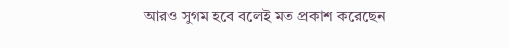আরও সুগম হবে বলেই মত প্রকাশ করেছেন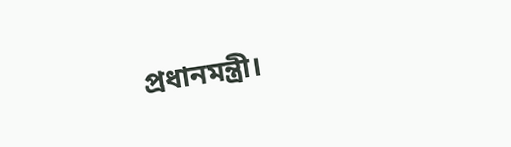প্রধানমন্ত্রী।